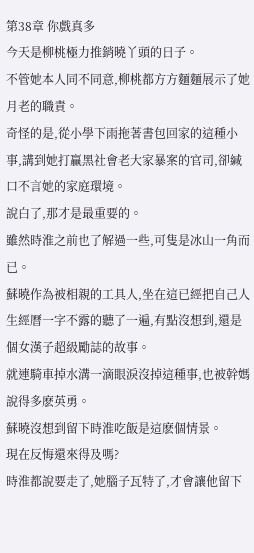第38章 你戲真多
今天是柳桃極力推銷曉丫頭的日子。
不管她本人同不同意,柳桃都方方麵麵展示了她月老的職責。
奇怪的是,從小學下雨拖著書包回家的這種小事,講到她打贏黑社會老大家暴案的官司,卻緘口不言她的家庭環境。
說白了,那才是最重要的。
雖然時淮之前也了解過一些,可隻是冰山一角而已。
蘇曉作為被相親的工具人,坐在這已經把自己人生經曆一字不露的聽了一遍,有點沒想到,還是個女漢子超級勵誌的故事。
就連騎車掉水溝一滴眼淚沒掉這種事,也被幹媽說得多麽英勇。
蘇曉沒想到留下時淮吃飯是這麽個情景。
現在反悔還來得及嗎?
時淮都說要走了,她腦子瓦特了,才會讓他留下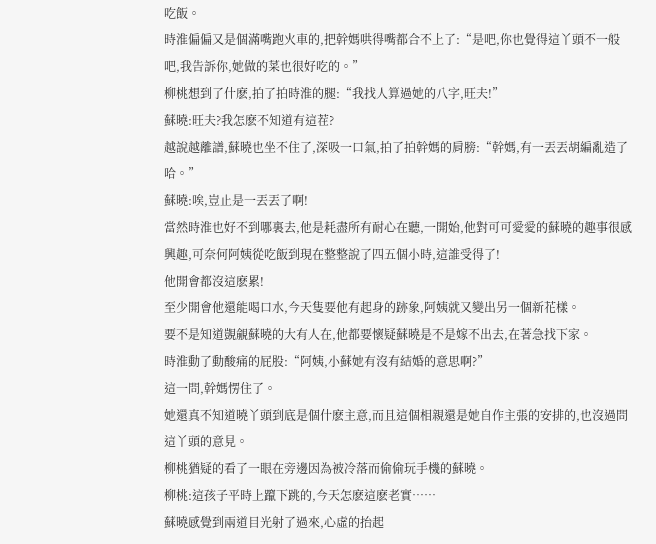吃飯。
時淮偏偏又是個滿嘴跑火車的,把幹媽哄得嘴都合不上了:“是吧,你也覺得這丫頭不一般吧,我告訴你,她做的菜也很好吃的。”
柳桃想到了什麽,拍了拍時淮的腿:“我找人算過她的八字,旺夫!”
蘇曉:旺夫?我怎麽不知道有這茬?
越說越離譜,蘇曉也坐不住了,深吸一口氣,拍了拍幹媽的肩膀:“幹媽,有一丟丟胡編亂造了哈。”
蘇曉:唉,豈止是一丟丟了啊!
當然時淮也好不到哪裏去,他是耗盡所有耐心在聽,一開始,他對可可愛愛的蘇曉的趣事很感興趣,可奈何阿姨從吃飯到現在整整說了四五個小時,這誰受得了!
他開會都沒這麽累!
至少開會他還能喝口水,今天隻要他有起身的跡象,阿姨就又變出另一個新花樣。
要不是知道覬覦蘇曉的大有人在,他都要懷疑蘇曉是不是嫁不出去,在著急找下家。
時淮動了動酸痛的屁股:“阿姨,小蘇她有沒有結婚的意思啊?”
這一問,幹媽愣住了。
她還真不知道曉丫頭到底是個什麽主意,而且這個相親還是她自作主張的安排的,也沒過問這丫頭的意見。
柳桃猶疑的看了一眼在旁邊因為被冷落而偷偷玩手機的蘇曉。
柳桃:這孩子平時上躥下跳的,今天怎麽這麽老實……
蘇曉感覺到兩道目光射了過來,心虛的抬起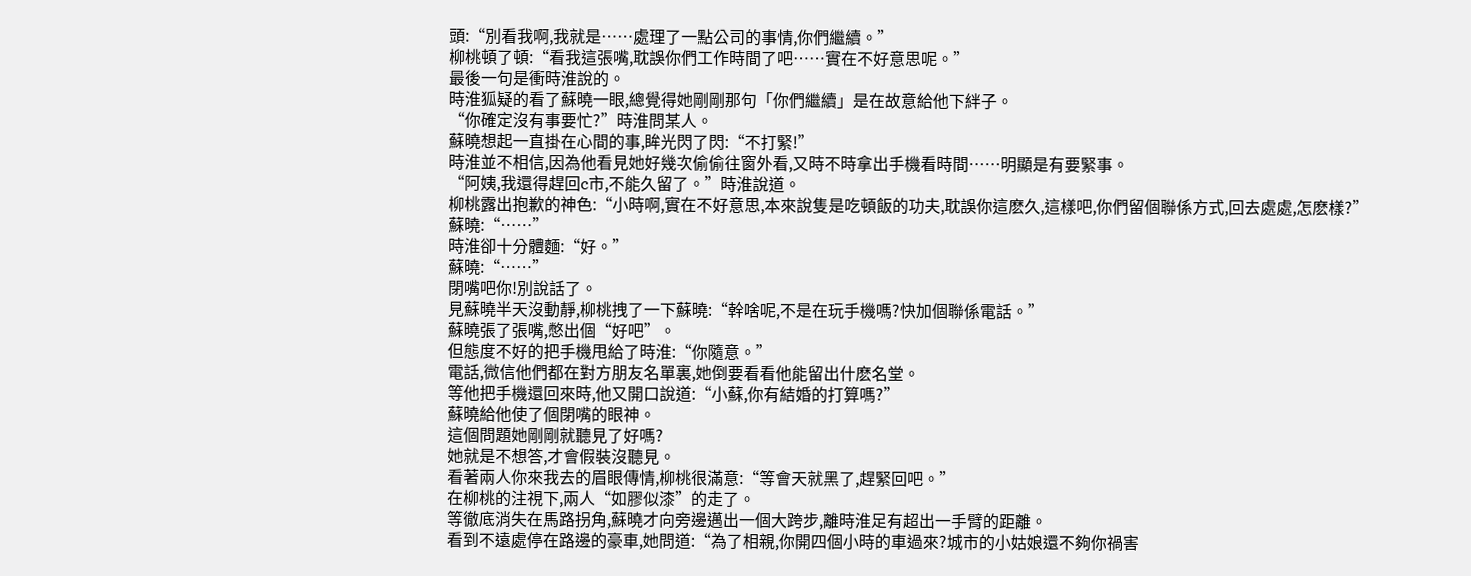頭:“別看我啊,我就是……處理了一點公司的事情,你們繼續。”
柳桃頓了頓:“看我這張嘴,耽誤你們工作時間了吧……實在不好意思呢。”
最後一句是衝時淮說的。
時淮狐疑的看了蘇曉一眼,總覺得她剛剛那句「你們繼續」是在故意給他下絆子。
“你確定沒有事要忙?”時淮問某人。
蘇曉想起一直掛在心間的事,眸光閃了閃:“不打緊!”
時淮並不相信,因為他看見她好幾次偷偷往窗外看,又時不時拿出手機看時間……明顯是有要緊事。
“阿姨,我還得趕回c市,不能久留了。”時淮說道。
柳桃露出抱歉的神色:“小時啊,實在不好意思,本來說隻是吃頓飯的功夫,耽誤你這麽久,這樣吧,你們留個聯係方式,回去處處,怎麽樣?”
蘇曉:“……”
時淮卻十分體麵:“好。”
蘇曉:“……”
閉嘴吧你!別說話了。
見蘇曉半天沒動靜,柳桃拽了一下蘇曉:“幹啥呢,不是在玩手機嗎?快加個聯係電話。”
蘇曉張了張嘴,憋出個“好吧”。
但態度不好的把手機甩給了時淮:“你隨意。”
電話,微信他們都在對方朋友名單裏,她倒要看看他能留出什麽名堂。
等他把手機還回來時,他又開口說道:“小蘇,你有結婚的打算嗎?”
蘇曉給他使了個閉嘴的眼神。
這個問題她剛剛就聽見了好嗎?
她就是不想答,才會假裝沒聽見。
看著兩人你來我去的眉眼傳情,柳桃很滿意:“等會天就黑了,趕緊回吧。”
在柳桃的注視下,兩人“如膠似漆”的走了。
等徹底消失在馬路拐角,蘇曉才向旁邊邁出一個大跨步,離時淮足有超出一手臂的距離。
看到不遠處停在路邊的豪車,她問道:“為了相親,你開四個小時的車過來?城市的小姑娘還不夠你禍害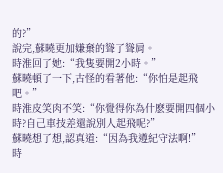的?”
說完,蘇曉更加嫌棄的聳了聳肩。
時淮回了她:“我隻要開2小時。”
蘇曉頓了一下,古怪的看著他:“你怕是起飛吧。”
時淮皮笑肉不笑:“你覺得你為什麽要開四個小時?自己車技差還說別人起飛呢?”
蘇曉想了想,認真道:“因為我遵紀守法啊!”
時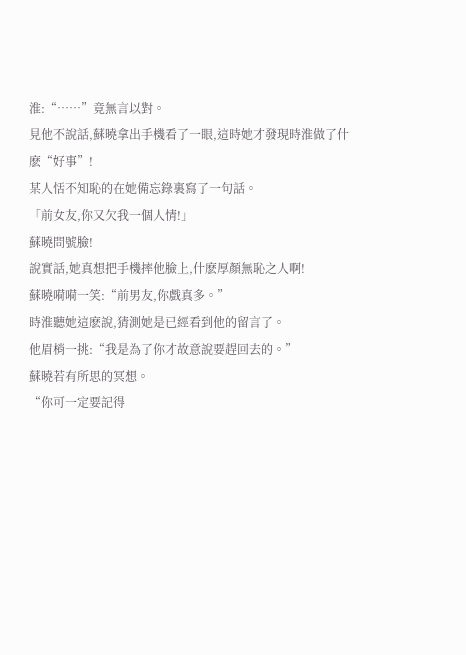淮:“……”竟無言以對。
見他不說話,蘇曉拿出手機看了一眼,這時她才發現時淮做了什麽“好事”!
某人恬不知恥的在她備忘錄裏寫了一句話。
「前女友,你又欠我一個人情!」
蘇曉問號臉!
說實話,她真想把手機摔他臉上,什麽厚顏無恥之人啊!
蘇曉嗬嗬一笑:“前男友,你戲真多。”
時淮聽她這麽說,猜測她是已經看到他的留言了。
他眉梢一挑:“我是為了你才故意說要趕回去的。”
蘇曉若有所思的冥想。
“你可一定要記得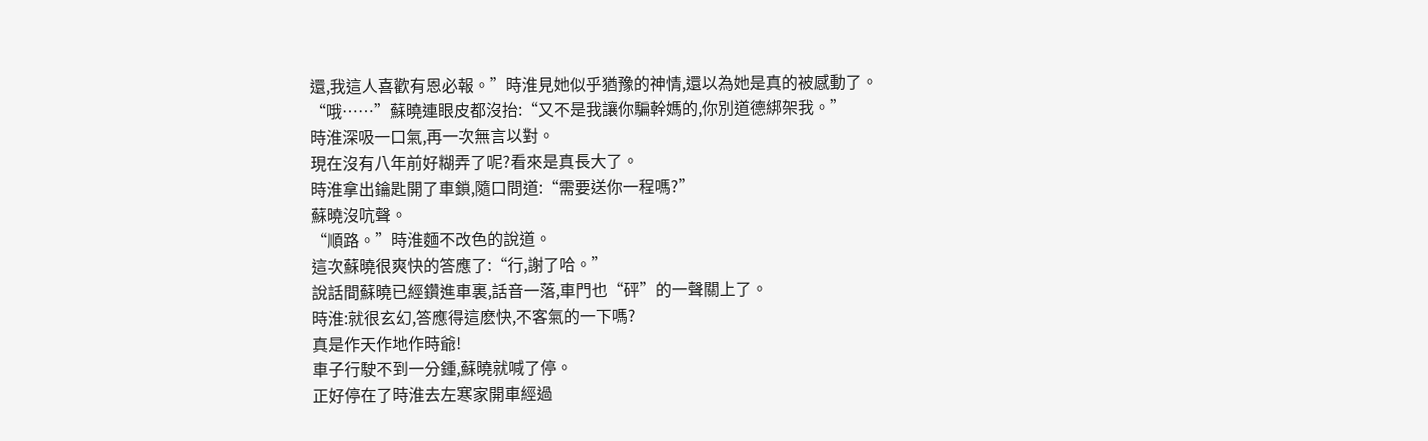還,我這人喜歡有恩必報。”時淮見她似乎猶豫的神情,還以為她是真的被感動了。
“哦……”蘇曉連眼皮都沒抬:“又不是我讓你騙幹媽的,你別道德綁架我。”
時淮深吸一口氣,再一次無言以對。
現在沒有八年前好糊弄了呢?看來是真長大了。
時淮拿出鑰匙開了車鎖,隨口問道:“需要送你一程嗎?”
蘇曉沒吭聲。
“順路。”時淮麵不改色的說道。
這次蘇曉很爽快的答應了:“行,謝了哈。”
說話間蘇曉已經鑽進車裏,話音一落,車門也“砰”的一聲關上了。
時淮:就很玄幻,答應得這麽快,不客氣的一下嗎?
真是作天作地作時爺!
車子行駛不到一分鍾,蘇曉就喊了停。
正好停在了時淮去左寒家開車經過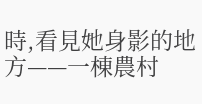時,看見她身影的地方——一棟農村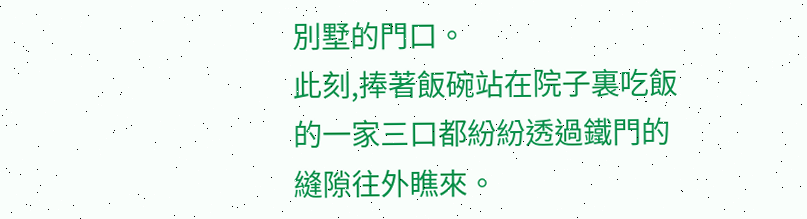別墅的門口。
此刻,捧著飯碗站在院子裏吃飯的一家三口都紛紛透過鐵門的縫隙往外瞧來。